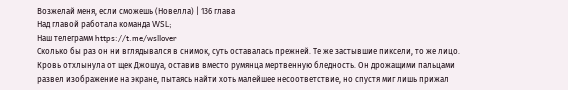Возжелай меня, если сможешь (Новелла) | 136 глава
Над главой работала команда WSL;
Наш телеграмм https://t.me/wsllover
Сколько бы раз он ни вглядывался в снимок, суть оставалась прежней. Те же застывшие пиксели, то же лицо. Кровь отхлынула от щек Джошуа, оставив вместо румянца мертвенную бледность. Он дрожащими пальцами развел изображение на экране, пытаясь найти хоть малейшее несоответствие, но спустя миг лишь прижал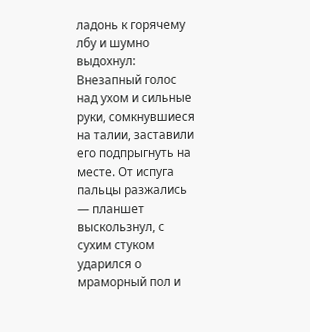ладонь к горячему лбу и шумно выдохнул:
Внезапный голос над ухом и сильные руки, сомкнувшиеся на талии, заставили его подпрыгнуть на месте. От испуга пальцы разжались — планшет выскользнул, с сухим стуком ударился о мраморный пол и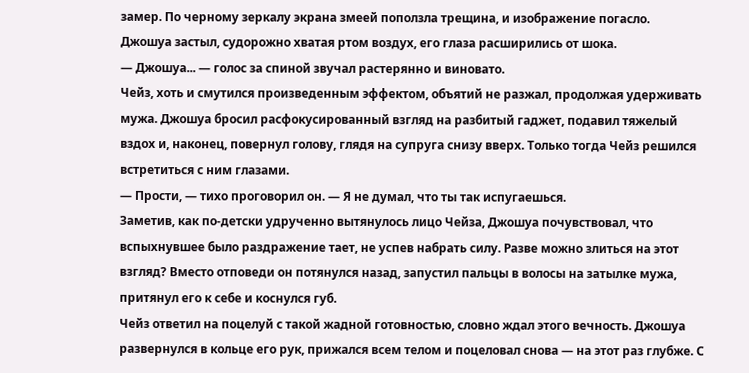замер. По черному зеркалу экрана змеей поползла трещина, и изображение погасло.
Джошуа застыл, судорожно хватая ртом воздух, его глаза расширились от шока.
— Джошуа... — голос за спиной звучал растерянно и виновато.
Чейз, хоть и смутился произведенным эффектом, объятий не разжал, продолжая удерживать мужа. Джошуа бросил расфокусированный взгляд на разбитый гаджет, подавил тяжелый вздох и, наконец, повернул голову, глядя на супруга снизу вверх. Только тогда Чейз решился встретиться с ним глазами.
— Прости, — тихо проговорил он. — Я не думал, что ты так испугаешься.
Заметив, как по-детски удрученно вытянулось лицо Чейза, Джошуа почувствовал, что вспыхнувшее было раздражение тает, не успев набрать силу. Разве можно злиться на этот взгляд? Вместо отповеди он потянулся назад, запустил пальцы в волосы на затылке мужа, притянул его к себе и коснулся губ.
Чейз ответил на поцелуй с такой жадной готовностью, словно ждал этого вечность. Джошуа развернулся в кольце его рук, прижался всем телом и поцеловал снова — на этот раз глубже. С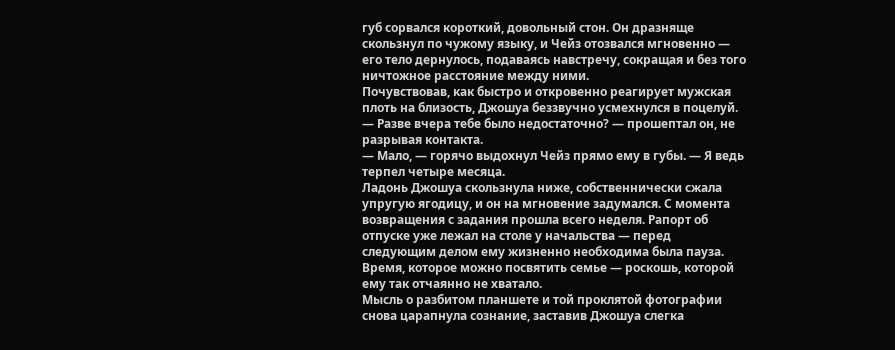губ сорвался короткий, довольный стон. Он дразняще скользнул по чужому языку, и Чейз отозвался мгновенно — его тело дернулось, подаваясь навстречу, сокращая и без того ничтожное расстояние между ними.
Почувствовав, как быстро и откровенно реагирует мужская плоть на близость, Джошуа беззвучно усмехнулся в поцелуй.
— Разве вчера тебе было недостаточно? — прошептал он, не разрывая контакта.
— Мало, — горячо выдохнул Чейз прямо ему в губы. — Я ведь терпел четыре месяца.
Ладонь Джошуа скользнула ниже, собственнически сжала упругую ягодицу, и он на мгновение задумался. С момента возвращения с задания прошла всего неделя. Рапорт об отпуске уже лежал на столе у начальства — перед следующим делом ему жизненно необходима была пауза. Время, которое можно посвятить семье — роскошь, которой ему так отчаянно не хватало.
Мысль о разбитом планшете и той проклятой фотографии снова царапнула сознание, заставив Джошуа слегка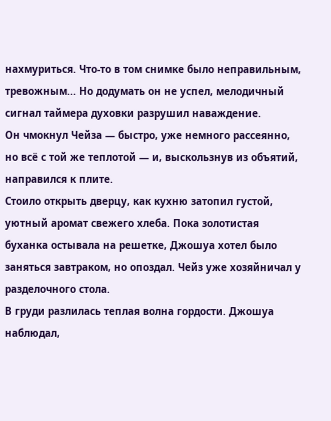нахмуриться. Что-то в том снимке было неправильным, тревожным... Но додумать он не успел, мелодичный сигнал таймера духовки разрушил наваждение.
Он чмокнул Чейза — быстро, уже немного рассеянно, но всё с той же теплотой — и, выскользнув из объятий, направился к плите.
Стоило открыть дверцу, как кухню затопил густой, уютный аромат свежего хлеба. Пока золотистая буханка остывала на решетке, Джошуа хотел было заняться завтраком, но опоздал. Чейз уже хозяйничал у разделочного стола.
В груди разлилась теплая волна гордости. Джошуа наблюдал,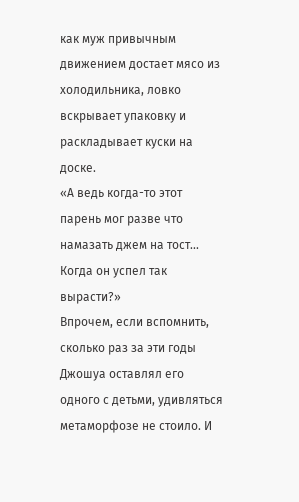как муж привычным движением достает мясо из холодильника, ловко вскрывает упаковку и раскладывает куски на доске.
«А ведь когда-то этот парень мог разве что намазать джем на тост... Когда он успел так вырасти?»
Впрочем, если вспомнить, сколько раз за эти годы Джошуа оставлял его одного с детьми, удивляться метаморфозе не стоило. И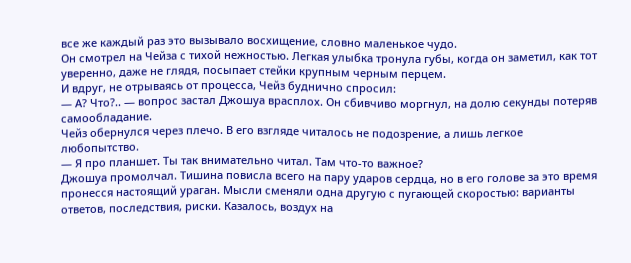все же каждый раз это вызывало восхищение, словно маленькое чудо.
Он смотрел на Чейза с тихой нежностью. Легкая улыбка тронула губы, когда он заметил, как тот уверенно, даже не глядя, посыпает стейки крупным черным перцем.
И вдруг, не отрываясь от процесса, Чейз буднично спросил:
— А? Что?.. — вопрос застал Джошуа врасплох. Он сбивчиво моргнул, на долю секунды потеряв самообладание.
Чейз обернулся через плечо. В его взгляде читалось не подозрение, а лишь легкое любопытство.
— Я про планшет. Ты так внимательно читал. Там что-то важное?
Джошуа промолчал. Тишина повисла всего на пару ударов сердца, но в его голове за это время пронесся настоящий ураган. Мысли сменяли одна другую с пугающей скоростью: варианты ответов, последствия, риски. Казалось, воздух на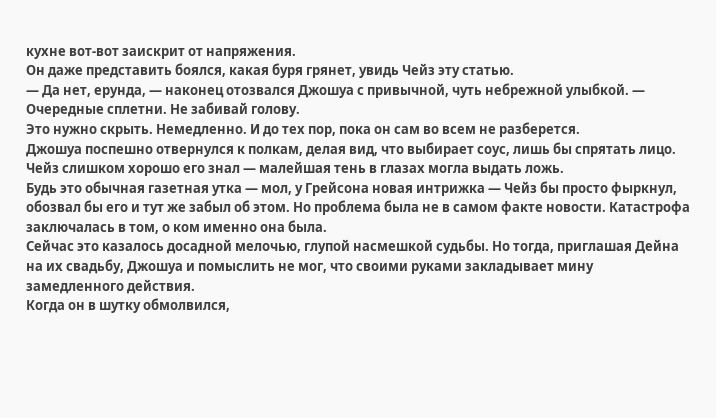кухне вот-вот заискрит от напряжения.
Он даже представить боялся, какая буря грянет, увидь Чейз эту статью.
— Да нет, ерунда, — наконец отозвался Джошуа с привычной, чуть небрежной улыбкой. — Очередные сплетни. Не забивай голову.
Это нужно скрыть. Немедленно. И до тех пор, пока он сам во всем не разберется.
Джошуа поспешно отвернулся к полкам, делая вид, что выбирает соус, лишь бы спрятать лицо. Чейз слишком хорошо его знал — малейшая тень в глазах могла выдать ложь.
Будь это обычная газетная утка — мол, у Грейсона новая интрижка — Чейз бы просто фыркнул, обозвал бы его и тут же забыл об этом. Но проблема была не в самом факте новости. Катастрофа заключалась в том, о ком именно она была.
Сейчас это казалось досадной мелочью, глупой насмешкой судьбы. Но тогда, приглашая Дейна на их свадьбу, Джошуа и помыслить не мог, что своими руками закладывает мину замедленного действия.
Когда он в шутку обмолвился,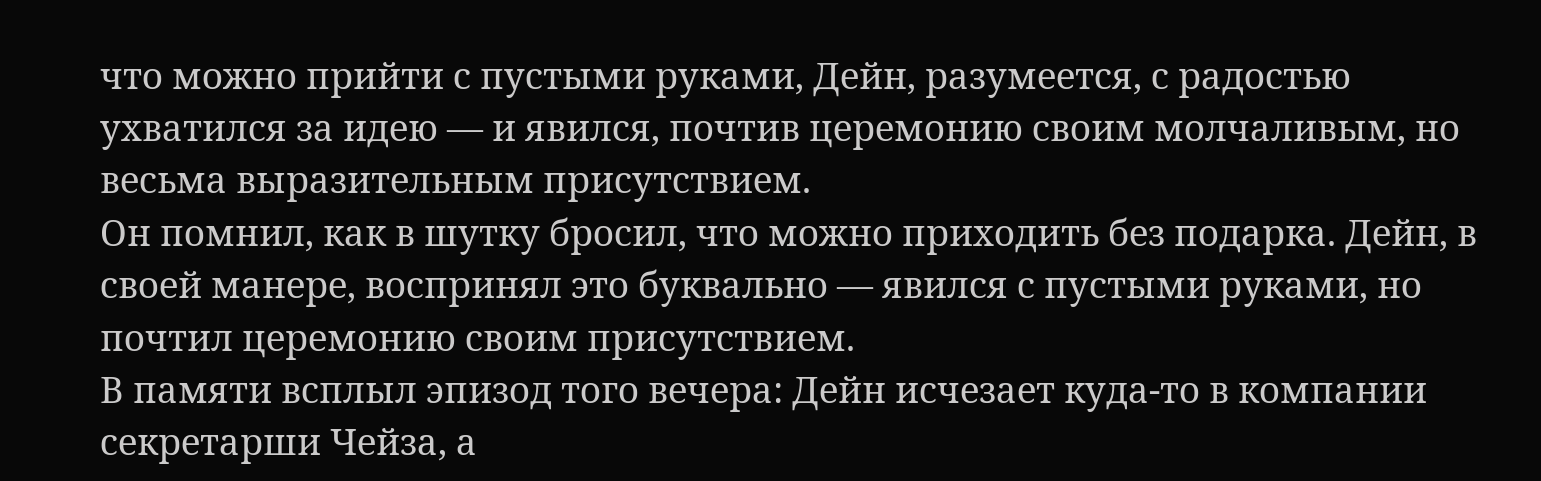что можно прийти с пустыми руками, Дейн, разумеется, с радостью ухватился за идею — и явился, почтив церемонию своим молчаливым, но весьма выразительным присутствием.
Он помнил, как в шутку бросил, что можно приходить без подарка. Дейн, в своей манере, воспринял это буквально — явился с пустыми руками, но почтил церемонию своим присутствием.
В памяти всплыл эпизод того вечера: Дейн исчезает куда-то в компании секретарши Чейза, а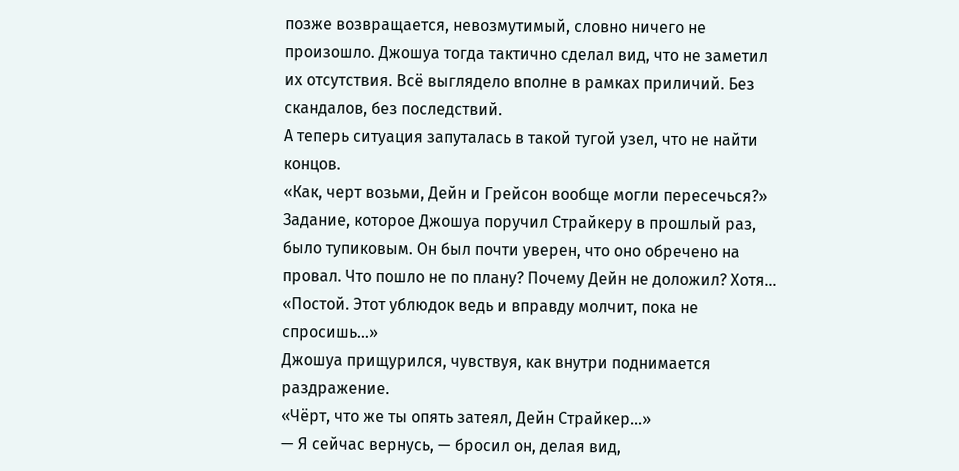позже возвращается, невозмутимый, словно ничего не произошло. Джошуа тогда тактично сделал вид, что не заметил их отсутствия. Всё выглядело вполне в рамках приличий. Без скандалов, без последствий.
А теперь ситуация запуталась в такой тугой узел, что не найти концов.
«Как, черт возьми, Дейн и Грейсон вообще могли пересечься?»
Задание, которое Джошуа поручил Страйкеру в прошлый раз, было тупиковым. Он был почти уверен, что оно обречено на провал. Что пошло не по плану? Почему Дейн не доложил? Хотя…
«Постой. Этот ублюдок ведь и вправду молчит, пока не спросишь…»
Джошуа прищурился, чувствуя, как внутри поднимается раздражение.
«Чёрт, что же ты опять затеял, Дейн Страйкер…»
— Я сейчас вернусь, — бросил он, делая вид,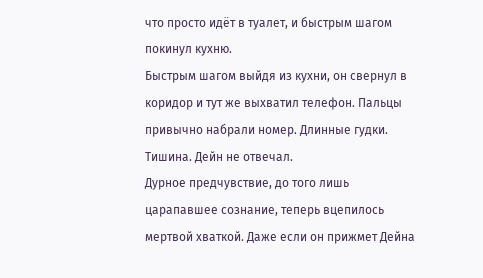что просто идёт в туалет, и быстрым шагом покинул кухню.
Быстрым шагом выйдя из кухни, он свернул в коридор и тут же выхватил телефон. Пальцы привычно набрали номер. Длинные гудки. Тишина. Дейн не отвечал.
Дурное предчувствие, до того лишь царапавшее сознание, теперь вцепилось мертвой хваткой. Даже если он прижмет Дейна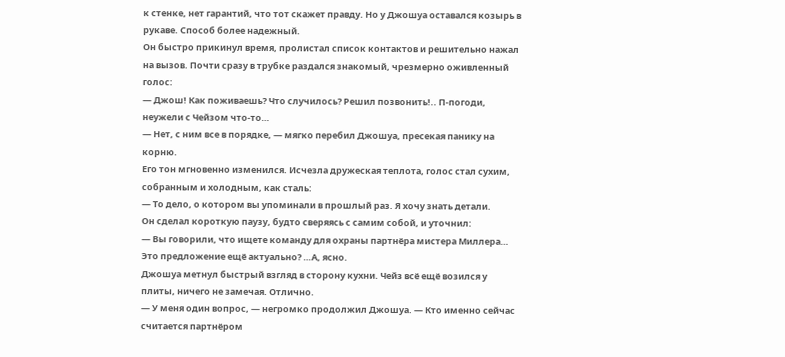к стенке, нет гарантий, что тот скажет правду. Но у Джошуа оставался козырь в рукаве. Способ более надежный.
Он быстро прикинул время, пролистал список контактов и решительно нажал на вызов. Почти сразу в трубке раздался знакомый, чрезмерно оживленный голос:
— Джош! Как поживаешь? Что случилось? Решил позвонить!.. П-погоди, неужели с Чейзом что-то…
— Нет, с ним все в порядке, — мягко перебил Джошуа, пресекая панику на корню.
Его тон мгновенно изменился. Исчезла дружеская теплота, голос стал сухим, собранным и холодным, как сталь:
— То дело, о котором вы упоминали в прошлый раз. Я хочу знать детали.
Он сделал короткую паузу, будто сверяясь с самим собой, и уточнил:
— Вы говорили, что ищете команду для охраны партнёра мистера Миллера… Это предложение ещё актуально? …А, ясно.
Джошуа метнул быстрый взгляд в сторону кухни. Чейз всё ещё возился у плиты, ничего не замечая. Отлично.
— У меня один вопрос, — негромко продолжил Джошуа. — Кто именно сейчас считается партнёром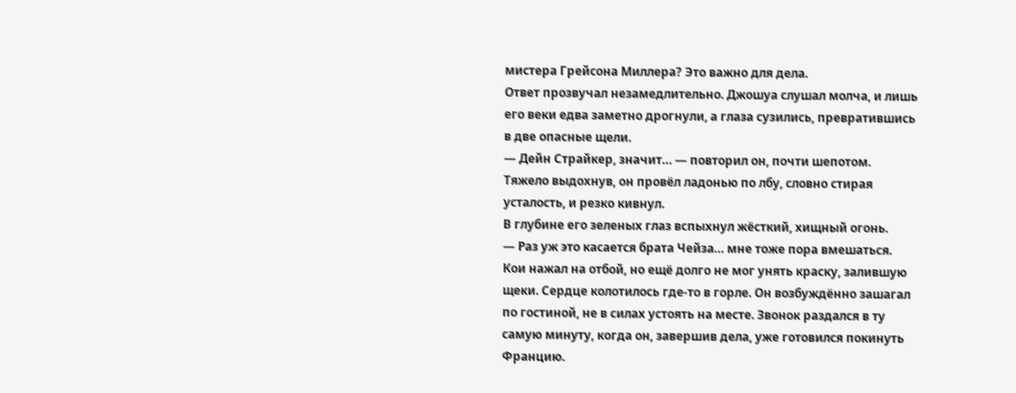мистера Грейсона Миллера? Это важно для дела.
Ответ прозвучал незамедлительно. Джошуа слушал молча, и лишь его веки едва заметно дрогнули, а глаза сузились, превратившись в две опасные щели.
— Дейн Страйкер, значит… — повторил он, почти шепотом.
Тяжело выдохнув, он провёл ладонью по лбу, словно стирая усталость, и резко кивнул.
В глубине его зеленых глаз вспыхнул жёсткий, хищный огонь.
— Раз уж это касается брата Чейза… мне тоже пора вмешаться.
Кои нажал на отбой, но ещё долго не мог унять краску, залившую щеки. Сердце колотилось где-то в горле. Он возбуждённо зашагал по гостиной, не в силах устоять на месте. Звонок раздался в ту самую минуту, когда он, завершив дела, уже готовился покинуть Францию.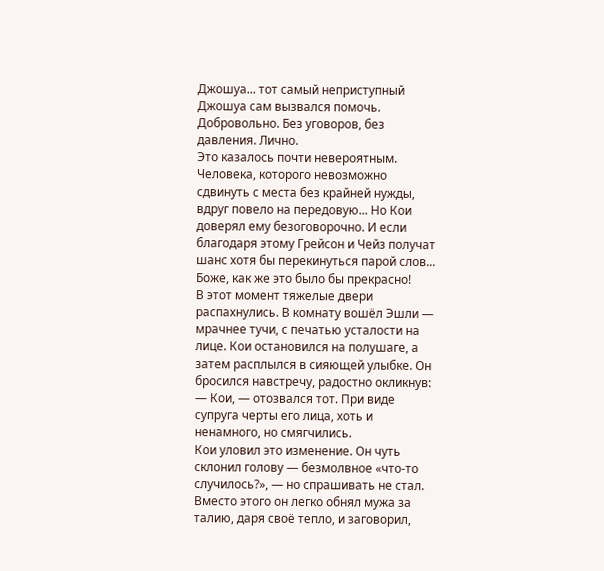Джошуа... тот самый неприступный Джошуа сам вызвался помочь. Добровольно. Без уговоров, без давления. Лично.
Это казалось почти невероятным. Человека, которого невозможно сдвинуть с места без крайней нужды, вдруг повело на передовую... Но Кои доверял ему безоговорочно. И если благодаря этому Грейсон и Чейз получат шанс хотя бы перекинуться парой слов... Боже, как же это было бы прекрасно!
В этот момент тяжелые двери распахнулись. В комнату вошёл Эшли — мрачнее тучи, с печатью усталости на лице. Кои остановился на полушаге, а затем расплылся в сияющей улыбке. Он бросился навстречу, радостно окликнув:
— Кои, — отозвался тот. При виде супруга черты его лица, хоть и ненамного, но смягчились.
Кои уловил это изменение. Он чуть склонил голову — безмолвное «что-то случилось?», — но спрашивать не стал. Вместо этого он легко обнял мужа за талию, даря своё тепло, и заговорил,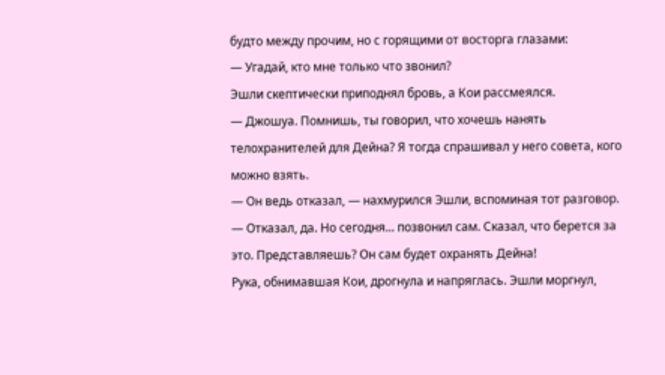будто между прочим, но с горящими от восторга глазами:
— Угадай, кто мне только что звонил?
Эшли скептически приподнял бровь, а Кои рассмеялся.
— Джошуа. Помнишь, ты говорил, что хочешь нанять телохранителей для Дейна? Я тогда спрашивал у него совета, кого можно взять.
— Он ведь отказал, — нахмурился Эшли, вспоминая тот разговор.
— Отказал, да. Но сегодня... позвонил сам. Сказал, что берется за это. Представляешь? Он сам будет охранять Дейна!
Рука, обнимавшая Кои, дрогнула и напряглась. Эшли моргнул,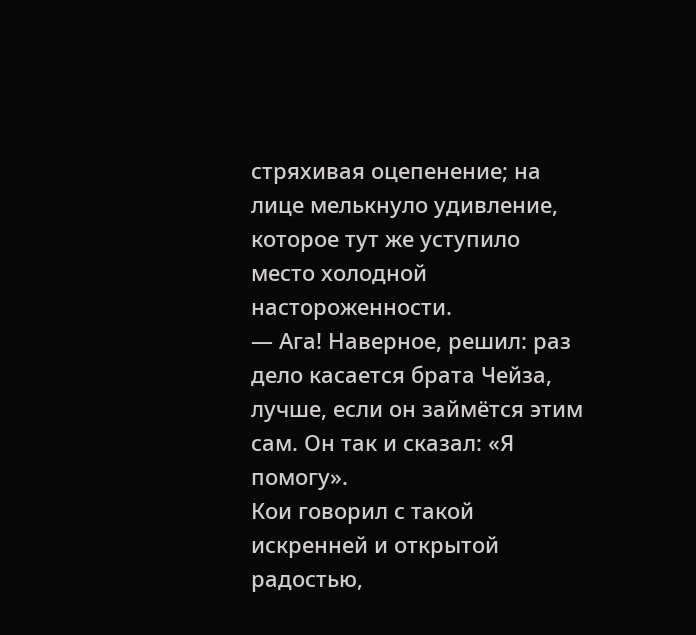стряхивая оцепенение; на лице мелькнуло удивление, которое тут же уступило место холодной настороженности.
— Ага! Наверное, решил: раз дело касается брата Чейза, лучше, если он займётся этим сам. Он так и сказал: «Я помогу».
Кои говорил с такой искренней и открытой радостью,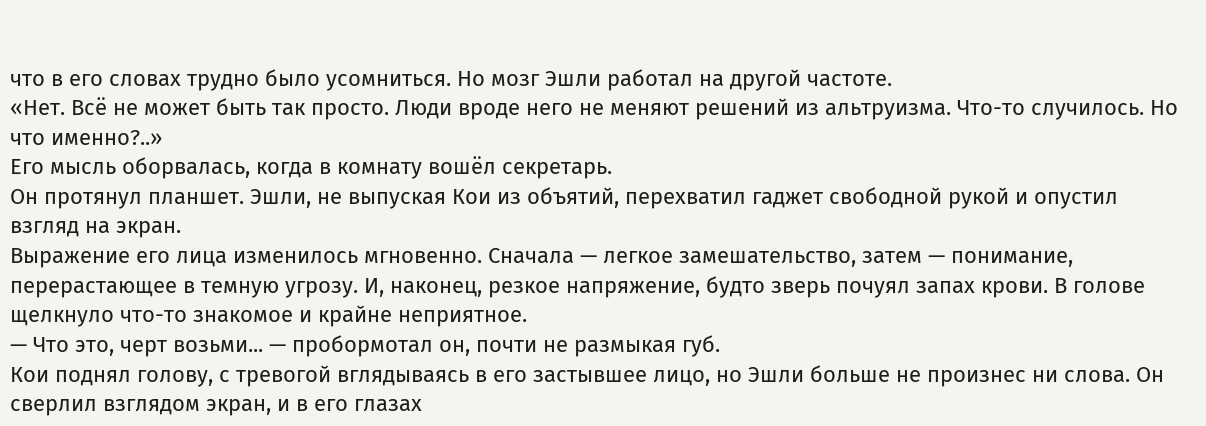что в его словах трудно было усомниться. Но мозг Эшли работал на другой частоте.
«Нет. Всё не может быть так просто. Люди вроде него не меняют решений из альтруизма. Что-то случилось. Но что именно?..»
Его мысль оборвалась, когда в комнату вошёл секретарь.
Он протянул планшет. Эшли, не выпуская Кои из объятий, перехватил гаджет свободной рукой и опустил взгляд на экран.
Выражение его лица изменилось мгновенно. Сначала — легкое замешательство, затем — понимание, перерастающее в темную угрозу. И, наконец, резкое напряжение, будто зверь почуял запах крови. В голове щелкнуло что-то знакомое и крайне неприятное.
— Что это, черт возьми... — пробормотал он, почти не размыкая губ.
Кои поднял голову, с тревогой вглядываясь в его застывшее лицо, но Эшли больше не произнес ни слова. Он сверлил взглядом экран, и в его глазах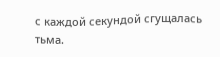с каждой секундой сгущалась тьма.